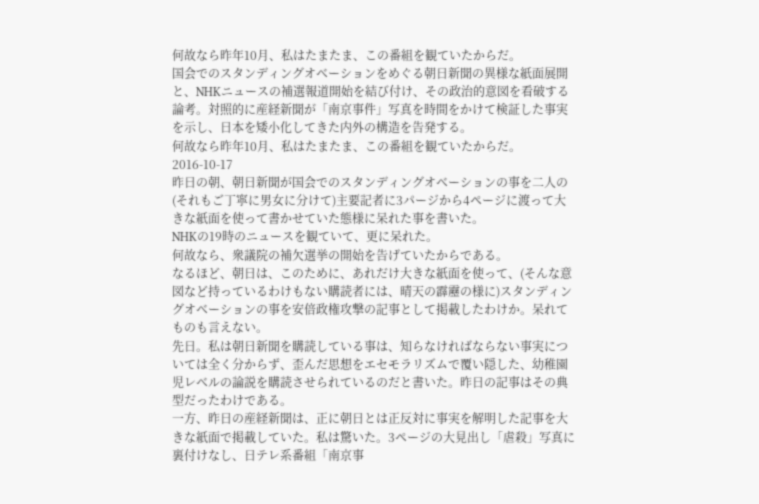何故なら昨年10月、私はたまたま、この番組を観ていたからだ。
国会でのスタンディングオベーションをめぐる朝日新聞の異様な紙面展開と、NHKニュースの補選報道開始を結び付け、その政治的意図を看破する論考。対照的に産経新聞が「南京事件」写真を時間をかけて検証した事実を示し、日本を矮小化してきた内外の構造を告発する。
何故なら昨年10月、私はたまたま、この番組を観ていたからだ。
2016-10-17
昨日の朝、朝日新聞が国会でのスタンディングオベーションの事を二人の(それもご丁寧に男女に分けて)主要記者に3パージから4ページに渡って大きな紙面を使って書かせていた態様に呆れた事を書いた。
NHKの19時のニュースを観ていて、更に呆れた。
何故なら、衆議院の補欠選挙の開始を告げていたからである。
なるほど、朝日は、このために、あれだけ大きな紙面を使って、(そんな意図など持っているわけもない購読者には、晴天の霹靂の様に)スタンディングオベーションの事を安倍政権攻撃の記事として掲載したわけか。呆れてものも言えない。
先日。私は朝日新聞を購読している事は、知らなければならない事実については全く分からず、歪んだ思想をエセモラリズムで覆い隠した、幼稚園児レベルの論説を購読させられているのだと書いた。昨日の記事はその典型だったわけである。
一方、昨日の産経新聞は、正に朝日とは正反対に事実を解明した記事を大きな紙面で掲載していた。私は驚いた。3ページの大見出し「虐殺」写真に裏付けなし、日テレ系番組「南京事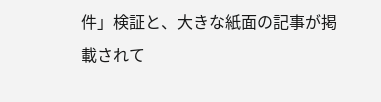件」検証と、大きな紙面の記事が掲載されて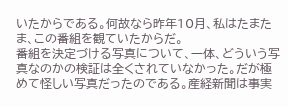いたからである。何故なら昨年10月、私はたまたま、この番組を観ていたからだ。
番組を決定づける写真について、一体、どういう写真なのかの検証は全くされていなかった。だが極めて怪しい写真だったのである。産経新聞は事実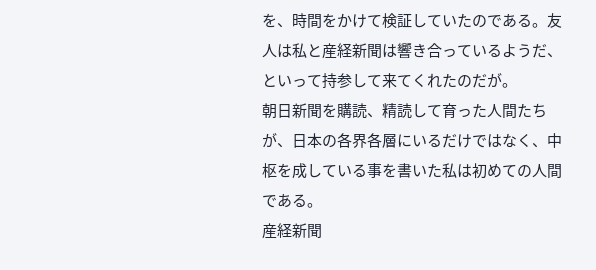を、時間をかけて検証していたのである。友人は私と産経新聞は響き合っているようだ、といって持参して来てくれたのだが。
朝日新聞を購読、精読して育った人間たちが、日本の各界各層にいるだけではなく、中枢を成している事を書いた私は初めての人間である。
産経新聞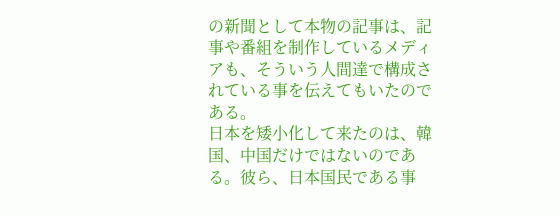の新聞として本物の記事は、記事や番組を制作しているメディアも、そういう人間達で構成されている事を伝えてもいたのである。
日本を矮小化して来たのは、韓国、中国だけではないのである。彼ら、日本国民である事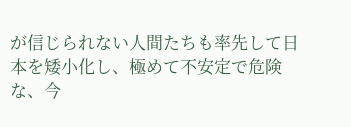が信じられない人間たちも率先して日本を矮小化し、極めて不安定で危険な、今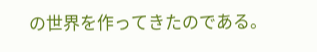の世界を作ってきたのである。